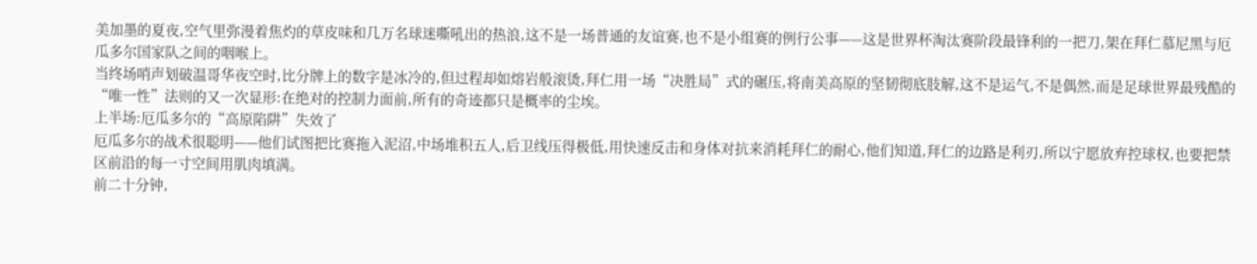美加墨的夏夜,空气里弥漫着焦灼的草皮味和几万名球迷嘶吼出的热浪,这不是一场普通的友谊赛,也不是小组赛的例行公事——这是世界杯淘汰赛阶段最锋利的一把刀,架在拜仁慕尼黑与厄瓜多尔国家队之间的咽喉上。
当终场哨声划破温哥华夜空时,比分牌上的数字是冰冷的,但过程却如熔岩般滚烫,拜仁用一场“决胜局”式的碾压,将南美高原的坚韧彻底肢解,这不是运气,不是偶然,而是足球世界最残酷的“唯一性”法则的又一次显形:在绝对的控制力面前,所有的奇迹都只是概率的尘埃。
上半场:厄瓜多尔的“高原陷阱”失效了
厄瓜多尔的战术很聪明——他们试图把比赛拖入泥沼,中场堆积五人,后卫线压得极低,用快速反击和身体对抗来消耗拜仁的耐心,他们知道,拜仁的边路是利刃,所以宁愿放弃控球权,也要把禁区前沿的每一寸空间用肌肉填满。
前二十分钟,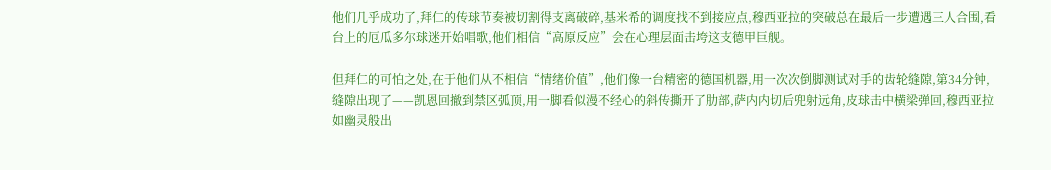他们几乎成功了,拜仁的传球节奏被切割得支离破碎,基米希的调度找不到接应点,穆西亚拉的突破总在最后一步遭遇三人合围,看台上的厄瓜多尔球迷开始唱歌,他们相信“高原反应”会在心理层面击垮这支德甲巨舰。

但拜仁的可怕之处,在于他们从不相信“情绪价值”,他们像一台精密的德国机器,用一次次倒脚测试对手的齿轮缝隙,第34分钟,缝隙出现了——凯恩回撤到禁区弧顶,用一脚看似漫不经心的斜传撕开了肋部,萨内内切后兜射远角,皮球击中横梁弹回,穆西亚拉如幽灵般出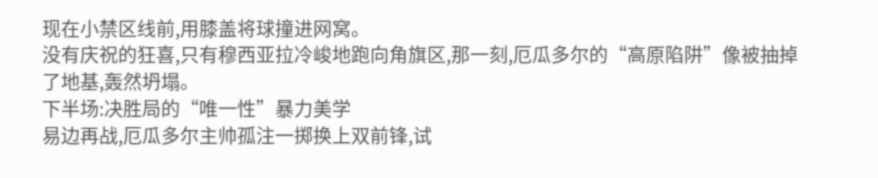现在小禁区线前,用膝盖将球撞进网窝。
没有庆祝的狂喜,只有穆西亚拉冷峻地跑向角旗区,那一刻,厄瓜多尔的“高原陷阱”像被抽掉了地基,轰然坍塌。
下半场:决胜局的“唯一性”暴力美学
易边再战,厄瓜多尔主帅孤注一掷换上双前锋,试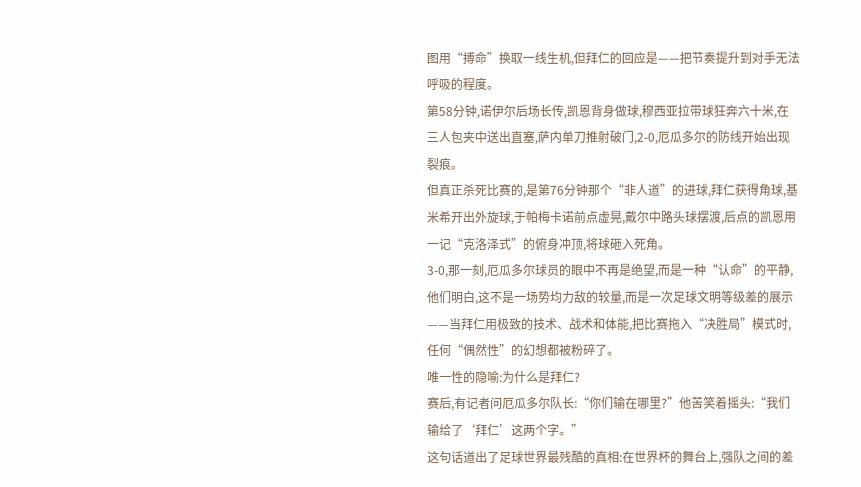图用“搏命”换取一线生机,但拜仁的回应是——把节奏提升到对手无法呼吸的程度。
第58分钟,诺伊尔后场长传,凯恩背身做球,穆西亚拉带球狂奔六十米,在三人包夹中送出直塞,萨内单刀推射破门,2-0,厄瓜多尔的防线开始出现裂痕。
但真正杀死比赛的,是第76分钟那个“非人道”的进球,拜仁获得角球,基米希开出外旋球,于帕梅卡诺前点虚晃,戴尔中路头球摆渡,后点的凯恩用一记“克洛泽式”的俯身冲顶,将球砸入死角。
3-0,那一刻,厄瓜多尔球员的眼中不再是绝望,而是一种“认命”的平静,他们明白,这不是一场势均力敌的较量,而是一次足球文明等级差的展示——当拜仁用极致的技术、战术和体能,把比赛拖入“决胜局”模式时,任何“偶然性”的幻想都被粉碎了。
唯一性的隐喻:为什么是拜仁?
赛后,有记者问厄瓜多尔队长:“你们输在哪里?”他苦笑着摇头:“我们输给了‘拜仁’这两个字。”
这句话道出了足球世界最残酷的真相:在世界杯的舞台上,强队之间的差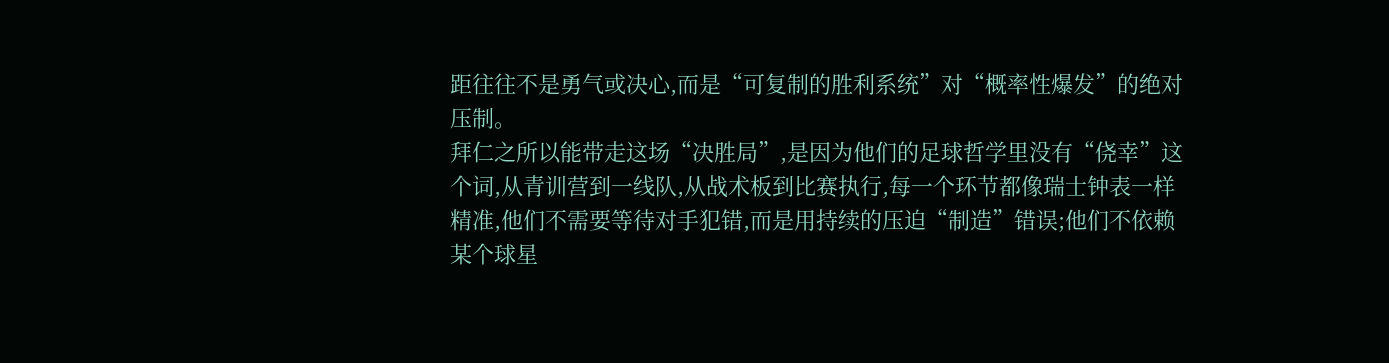距往往不是勇气或决心,而是“可复制的胜利系统”对“概率性爆发”的绝对压制。
拜仁之所以能带走这场“决胜局”,是因为他们的足球哲学里没有“侥幸”这个词,从青训营到一线队,从战术板到比赛执行,每一个环节都像瑞士钟表一样精准,他们不需要等待对手犯错,而是用持续的压迫“制造”错误;他们不依赖某个球星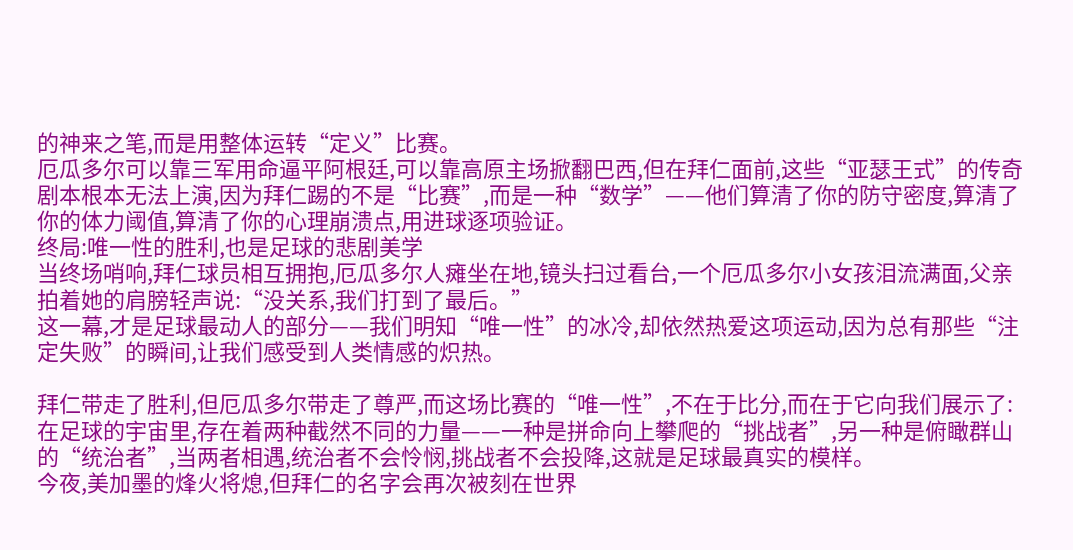的神来之笔,而是用整体运转“定义”比赛。
厄瓜多尔可以靠三军用命逼平阿根廷,可以靠高原主场掀翻巴西,但在拜仁面前,这些“亚瑟王式”的传奇剧本根本无法上演,因为拜仁踢的不是“比赛”,而是一种“数学”——他们算清了你的防守密度,算清了你的体力阈值,算清了你的心理崩溃点,用进球逐项验证。
终局:唯一性的胜利,也是足球的悲剧美学
当终场哨响,拜仁球员相互拥抱,厄瓜多尔人瘫坐在地,镜头扫过看台,一个厄瓜多尔小女孩泪流满面,父亲拍着她的肩膀轻声说:“没关系,我们打到了最后。”
这一幕,才是足球最动人的部分——我们明知“唯一性”的冰冷,却依然热爱这项运动,因为总有那些“注定失败”的瞬间,让我们感受到人类情感的炽热。

拜仁带走了胜利,但厄瓜多尔带走了尊严,而这场比赛的“唯一性”,不在于比分,而在于它向我们展示了:在足球的宇宙里,存在着两种截然不同的力量——一种是拼命向上攀爬的“挑战者”,另一种是俯瞰群山的“统治者”,当两者相遇,统治者不会怜悯,挑战者不会投降,这就是足球最真实的模样。
今夜,美加墨的烽火将熄,但拜仁的名字会再次被刻在世界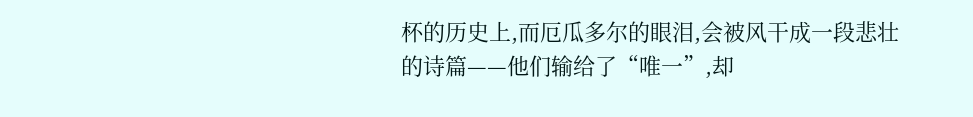杯的历史上,而厄瓜多尔的眼泪,会被风干成一段悲壮的诗篇——他们输给了“唯一”,却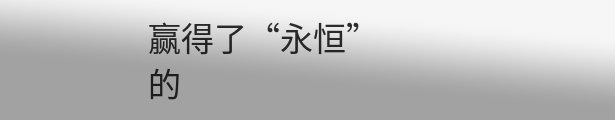赢得了“永恒”的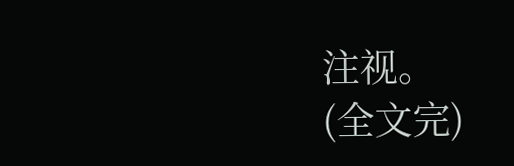注视。
(全文完)